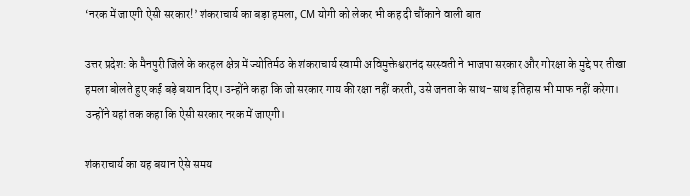‘नरक में जाएगी ऐसी सरकार!’ शंकराचार्य का बड़ा हमला, CM योगी को लेकर भी कह दी चौंकाने वाली बात

उत्तर प्रदेश: के मैनपुरी जिले के करहल क्षेत्र में ज्योतिर्मठ के शंकराचार्य स्वामी अविमुक्तेश्वरानंद सरस्वती ने भाजपा सरकार और गोरक्षा के मुद्दे पर तीखा हमला बोलते हुए कई बड़े बयान दिए। उन्होंने कहा कि जो सरकार गाय की रक्षा नहीं करती, उसे जनता के साथ-साथ इतिहास भी माफ नहीं करेगा। उन्होंने यहां तक कहा कि ऐसी सरकार नरक में जाएगी।

शंकराचार्य का यह बयान ऐसे समय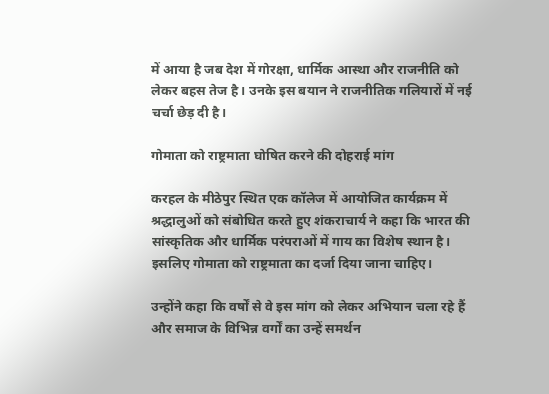में आया है जब देश में गोरक्षा, धार्मिक आस्था और राजनीति को लेकर बहस तेज है। उनके इस बयान ने राजनीतिक गलियारों में नई चर्चा छेड़ दी है।

गोमाता को राष्ट्रमाता घोषित करने की दोहराई मांग

करहल के मीठेपुर स्थित एक कॉलेज में आयोजित कार्यक्रम में श्रद्धालुओं को संबोधित करते हुए शंकराचार्य ने कहा कि भारत की सांस्कृतिक और धार्मिक परंपराओं में गाय का विशेष स्थान है। इसलिए गोमाता को राष्ट्रमाता का दर्जा दिया जाना चाहिए।

उन्होंने कहा कि वर्षों से वे इस मांग को लेकर अभियान चला रहे हैं और समाज के विभिन्न वर्गों का उन्हें समर्थन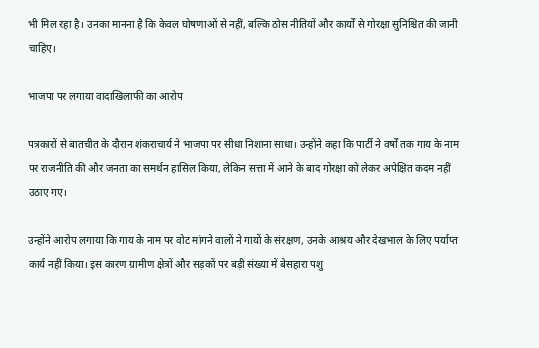भी मिल रहा है। उनका मानना है कि केवल घोषणाओं से नहीं, बल्कि ठोस नीतियों और कार्यों से गोरक्षा सुनिश्चित की जानी चाहिए।

भाजपा पर लगाया वादाखिलाफी का आरोप

पत्रकारों से बातचीत के दौरान शंकराचार्य ने भाजपा पर सीधा निशाना साधा। उन्होंने कहा कि पार्टी ने वर्षों तक गाय के नाम पर राजनीति की और जनता का समर्थन हासिल किया, लेकिन सत्ता में आने के बाद गोरक्षा को लेकर अपेक्षित कदम नहीं उठाए गए।

उन्होंने आरोप लगाया कि गाय के नाम पर वोट मांगने वालों ने गायों के संरक्षण, उनके आश्रय और देखभाल के लिए पर्याप्त कार्य नहीं किया। इस कारण ग्रामीण क्षेत्रों और सड़कों पर बड़ी संख्या में बेसहारा पशु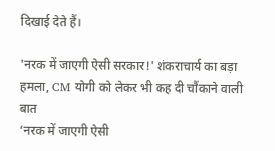दिखाई देते हैं।

'नरक में जाएगी ऐसी सरकार!' शंकराचार्य का बड़ा हमला, CM योगी को लेकर भी कह दी चौंकाने वाली बात
‘नरक में जाएगी ऐसी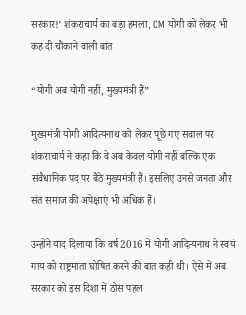सरकार!’ शंकराचार्य का बड़ा हमला, CM योगी को लेकर भी कह दी चौंकाने वाली बात

“योगी अब योगी नहीं, मुख्यमंत्री हैं”

मुख्यमंत्री योगी आदित्यनाथ को लेकर पूछे गए सवाल पर शंकराचार्य ने कहा कि वे अब केवल योगी नहीं बल्कि एक संवैधानिक पद पर बैठे मुख्यमंत्री हैं। इसलिए उनसे जनता और संत समाज की अपेक्षाएं भी अधिक हैं।

उन्होंने याद दिलाया कि वर्ष 2016 में योगी आदित्यनाथ ने स्वयं गाय को राष्ट्रमाता घोषित करने की बात कही थी। ऐसे में अब सरकार को इस दिशा में ठोस पहल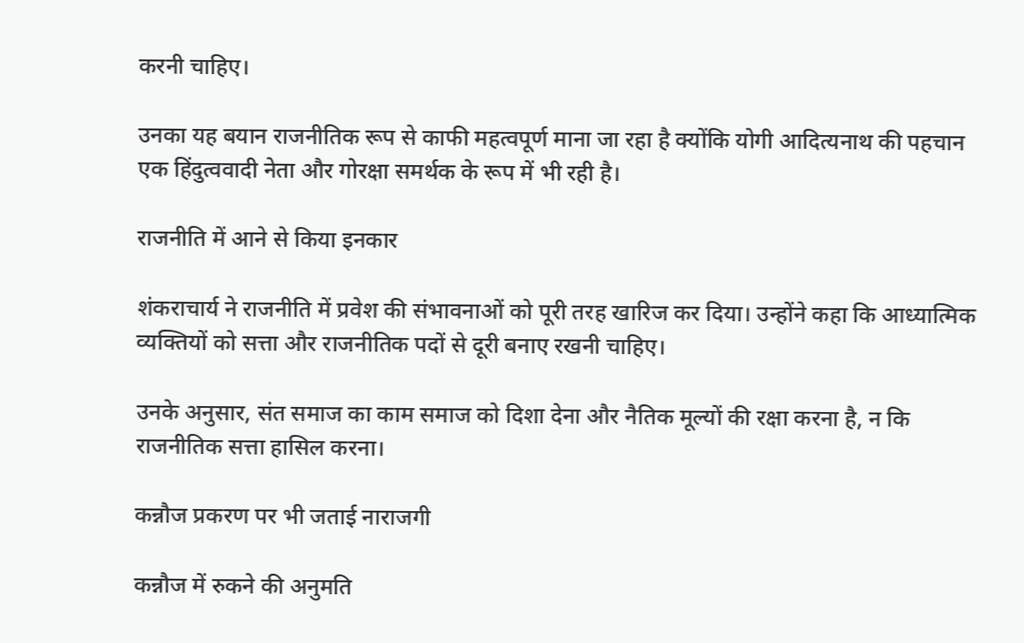करनी चाहिए।

उनका यह बयान राजनीतिक रूप से काफी महत्वपूर्ण माना जा रहा है क्योंकि योगी आदित्यनाथ की पहचान एक हिंदुत्ववादी नेता और गोरक्षा समर्थक के रूप में भी रही है।

राजनीति में आने से किया इनकार

शंकराचार्य ने राजनीति में प्रवेश की संभावनाओं को पूरी तरह खारिज कर दिया। उन्होंने कहा कि आध्यात्मिक व्यक्तियों को सत्ता और राजनीतिक पदों से दूरी बनाए रखनी चाहिए।

उनके अनुसार, संत समाज का काम समाज को दिशा देना और नैतिक मूल्यों की रक्षा करना है, न कि राजनीतिक सत्ता हासिल करना।

कन्नौज प्रकरण पर भी जताई नाराजगी

कन्नौज में रुकने की अनुमति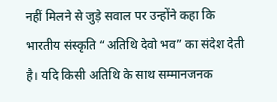नहीं मिलने से जुड़े सवाल पर उन्होंने कहा कि भारतीय संस्कृति “अतिथि देवो भव” का संदेश देती है। यदि किसी अतिथि के साथ सम्मानजनक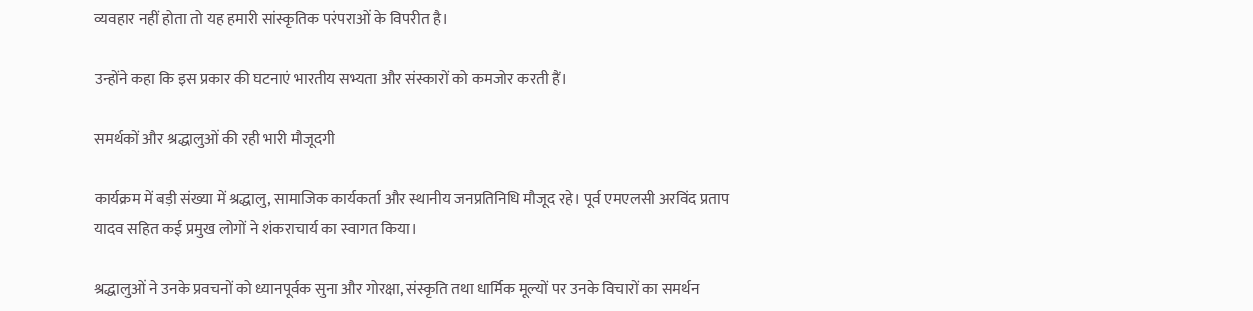व्यवहार नहीं होता तो यह हमारी सांस्कृतिक परंपराओं के विपरीत है।

उन्होंने कहा कि इस प्रकार की घटनाएं भारतीय सभ्यता और संस्कारों को कमजोर करती हैं।

समर्थकों और श्रद्धालुओं की रही भारी मौजूदगी

कार्यक्रम में बड़ी संख्या में श्रद्धालु, सामाजिक कार्यकर्ता और स्थानीय जनप्रतिनिधि मौजूद रहे। पूर्व एमएलसी अरविंद प्रताप यादव सहित कई प्रमुख लोगों ने शंकराचार्य का स्वागत किया।

श्रद्धालुओं ने उनके प्रवचनों को ध्यानपूर्वक सुना और गोरक्षा, संस्कृति तथा धार्मिक मूल्यों पर उनके विचारों का समर्थन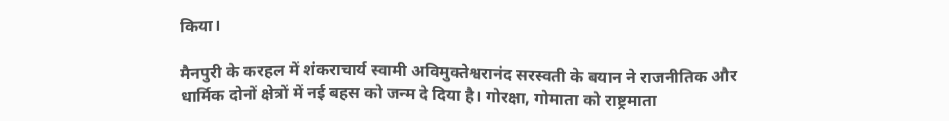किया।

मैनपुरी के करहल में शंकराचार्य स्वामी अविमुक्तेश्वरानंद सरस्वती के बयान ने राजनीतिक और धार्मिक दोनों क्षेत्रों में नई बहस को जन्म दे दिया है। गोरक्षा, गोमाता को राष्ट्रमाता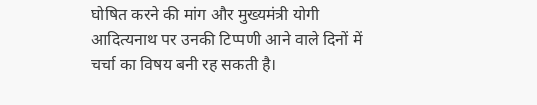घोषित करने की मांग और मुख्यमंत्री योगी आदित्यनाथ पर उनकी टिप्पणी आने वाले दिनों में चर्चा का विषय बनी रह सकती है।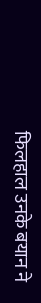फिलहाल उनके बयान ने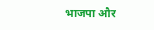भाजपा और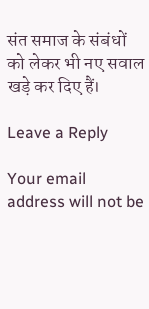संत समाज के संबंधों को लेकर भी नए सवाल खड़े कर दिए हैं।

Leave a Reply

Your email address will not be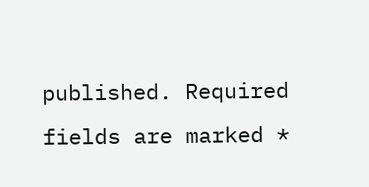published. Required fields are marked *